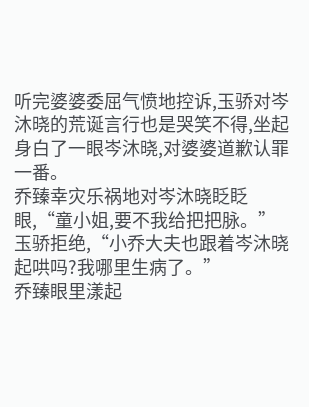听完婆婆委屈气愤地控诉,玉骄对岑沐晓的荒诞言行也是哭笑不得,坐起身白了一眼岑沐晓,对婆婆道歉认罪一番。
乔臻幸灾乐祸地对岑沐晓眨眨眼,“童小姐,要不我给把把脉。”
玉骄拒绝,“小乔大夫也跟着岑沐晓起哄吗?我哪里生病了。”
乔臻眼里漾起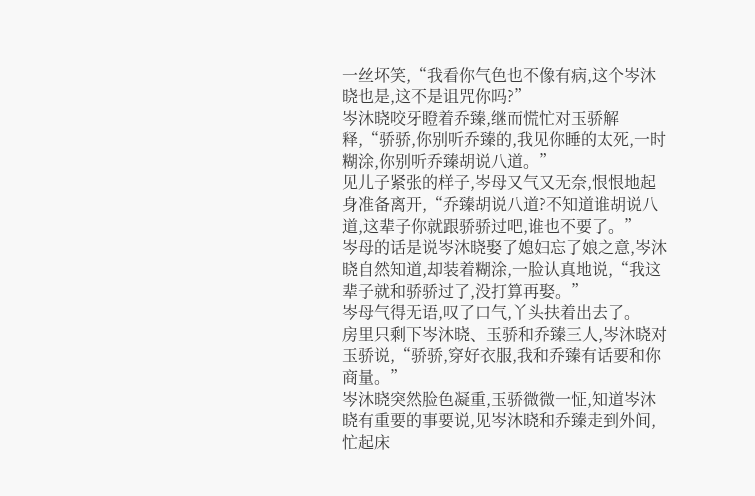一丝坏笑,“我看你气色也不像有病,这个岑沐晓也是,这不是诅咒你吗?”
岑沐晓咬牙瞪着乔臻,继而慌忙对玉骄解释,“骄骄,你别听乔臻的,我见你睡的太死,一时糊涂,你别听乔臻胡说八道。”
见儿子紧张的样子,岑母又气又无奈,恨恨地起身准备离开,“乔臻胡说八道?不知道谁胡说八道,这辈子你就跟骄骄过吧,谁也不要了。”
岑母的话是说岑沐晓娶了媳妇忘了娘之意,岑沐晓自然知道,却装着糊涂,一脸认真地说,“我这辈子就和骄骄过了,没打算再娶。”
岑母气得无语,叹了口气,丫头扶着出去了。
房里只剩下岑沐晓、玉骄和乔臻三人,岑沐晓对玉骄说,“骄骄,穿好衣服,我和乔臻有话要和你商量。”
岑沐晓突然脸色凝重,玉骄微微一怔,知道岑沐晓有重要的事要说,见岑沐晓和乔臻走到外间,忙起床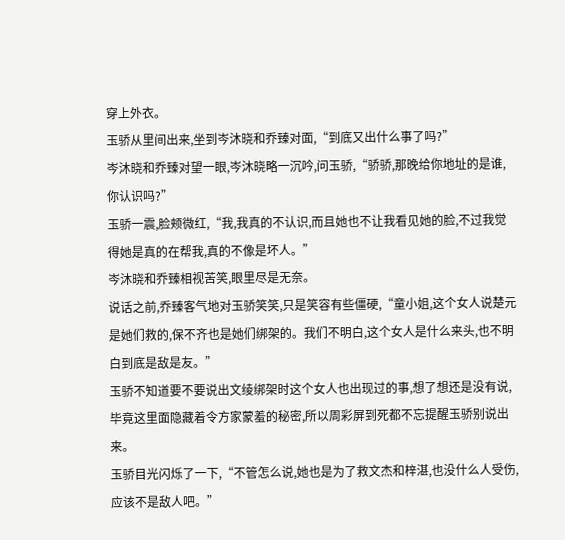穿上外衣。
玉骄从里间出来,坐到岑沐晓和乔臻对面,“到底又出什么事了吗?”
岑沐晓和乔臻对望一眼,岑沐晓略一沉吟,问玉骄,“骄骄,那晚给你地址的是谁,你认识吗?”
玉骄一震,脸颊微红,“我,我真的不认识,而且她也不让我看见她的脸,不过我觉得她是真的在帮我,真的不像是坏人。”
岑沐晓和乔臻相视苦笑,眼里尽是无奈。
说话之前,乔臻客气地对玉骄笑笑,只是笑容有些僵硬,“童小姐,这个女人说楚元是她们救的,保不齐也是她们绑架的。我们不明白,这个女人是什么来头,也不明白到底是敌是友。”
玉骄不知道要不要说出文绫绑架时这个女人也出现过的事,想了想还是没有说,毕竟这里面隐藏着令方家蒙羞的秘密,所以周彩屏到死都不忘提醒玉骄别说出来。
玉骄目光闪烁了一下,“不管怎么说,她也是为了救文杰和梓湛,也没什么人受伤,应该不是敌人吧。”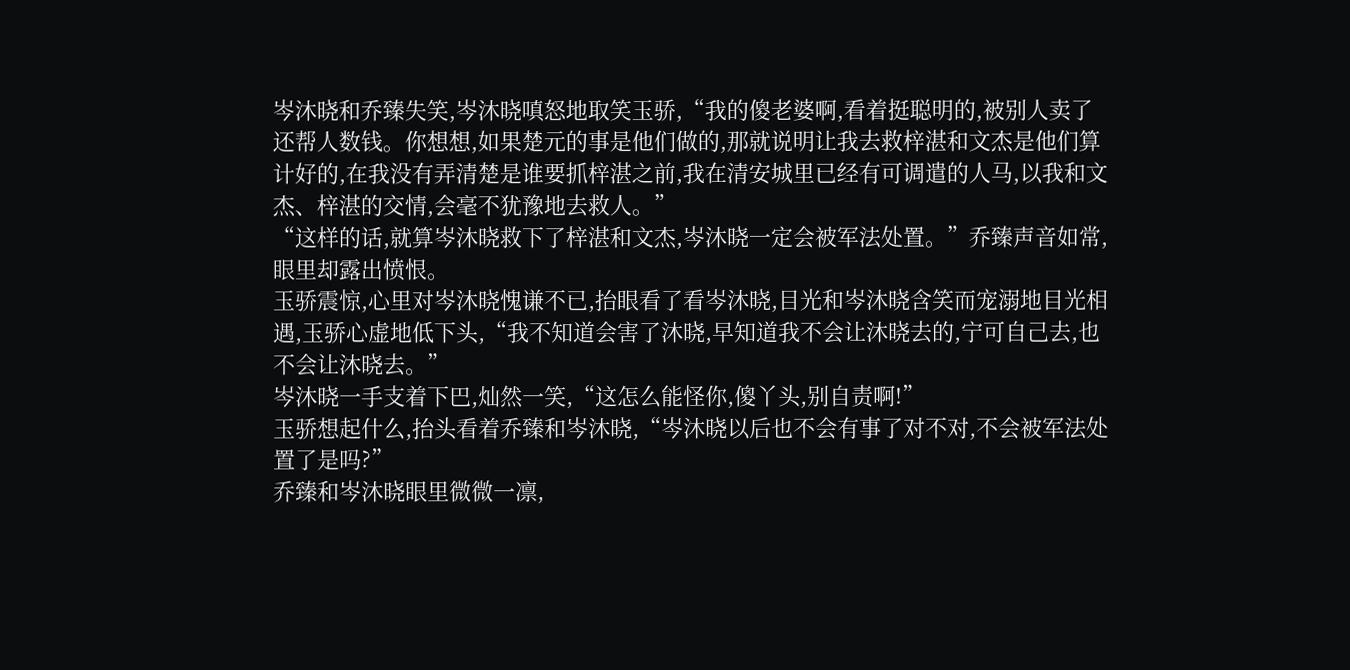岑沐晓和乔臻失笑,岑沐晓嗔怒地取笑玉骄,“我的傻老婆啊,看着挺聪明的,被别人卖了还帮人数钱。你想想,如果楚元的事是他们做的,那就说明让我去救梓湛和文杰是他们算计好的,在我没有弄清楚是谁要抓梓湛之前,我在清安城里已经有可调遣的人马,以我和文杰、梓湛的交情,会毫不犹豫地去救人。”
“这样的话,就算岑沐晓救下了梓湛和文杰,岑沐晓一定会被军法处置。”乔臻声音如常,眼里却露出愤恨。
玉骄震惊,心里对岑沐晓愧谦不已,抬眼看了看岑沐晓,目光和岑沐晓含笑而宠溺地目光相遇,玉骄心虚地低下头,“我不知道会害了沐晓,早知道我不会让沐晓去的,宁可自己去,也不会让沐晓去。”
岑沐晓一手支着下巴,灿然一笑,“这怎么能怪你,傻丫头,别自责啊!”
玉骄想起什么,抬头看着乔臻和岑沐晓,“岑沐晓以后也不会有事了对不对,不会被军法处置了是吗?”
乔臻和岑沐晓眼里微微一凛,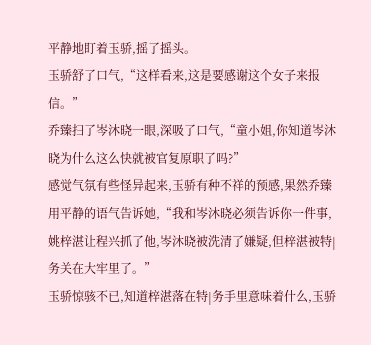平静地盯着玉骄,摇了摇头。
玉骄舒了口气,“这样看来,这是要感谢这个女子来报信。”
乔臻扫了岑沐晓一眼,深吸了口气,“童小姐,你知道岑沐晓为什么这么快就被官复原职了吗?”
感觉气氛有些怪异起来,玉骄有种不祥的预感,果然乔臻用平静的语气告诉她,“我和岑沐晓必须告诉你一件事,姚梓湛让程兴抓了他,岑沐晓被洗清了嫌疑,但梓湛被特|务关在大牢里了。”
玉骄惊骇不已,知道梓湛落在特|务手里意味着什么,玉骄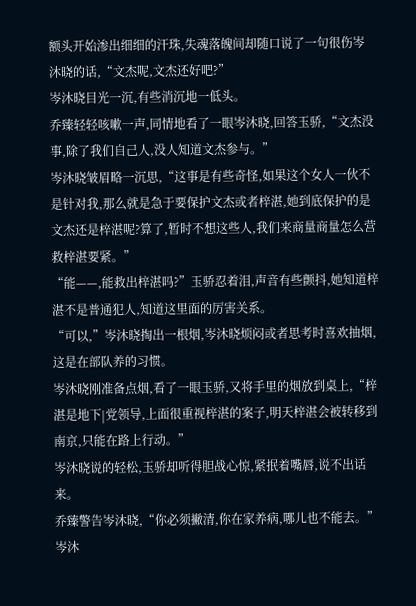额头开始渗出细细的汗珠,失魂落魄间却随口说了一句很伤岑沐晓的话,“文杰呢,文杰还好吧?”
岑沐晓目光一沉,有些消沉地一低头。
乔臻轻轻咳嗽一声,同情地看了一眼岑沐晓,回答玉骄,“文杰没事,除了我们自己人,没人知道文杰参与。”
岑沐晓皱眉略一沉思,“这事是有些奇怪,如果这个女人一伙不是针对我,那么就是急于要保护文杰或者梓湛,她到底保护的是文杰还是梓湛呢?算了,暂时不想这些人,我们来商量商量怎么营救梓湛要紧。”
“能——,能救出梓湛吗?”玉骄忍着泪,声音有些颤抖,她知道梓湛不是普通犯人,知道这里面的厉害关系。
“可以,”岑沐晓掏出一根烟,岑沐晓烦闷或者思考时喜欢抽烟,这是在部队养的习惯。
岑沐晓刚准备点烟,看了一眼玉骄,又将手里的烟放到桌上,“梓湛是地下|党领导,上面很重视梓湛的案子,明天梓湛会被转移到南京,只能在路上行动。”
岑沐晓说的轻松,玉骄却听得胆战心惊,紧抿着嘴唇,说不出话来。
乔臻警告岑沐晓,“你必须撇清,你在家养病,哪儿也不能去。”
岑沐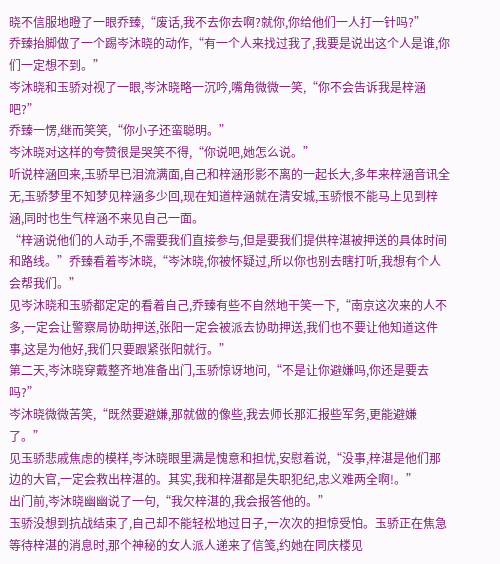晓不信服地瞪了一眼乔臻,“废话,我不去你去啊?就你,你给他们一人打一针吗?”
乔臻抬脚做了一个踢岑沐晓的动作,“有一个人来找过我了,我要是说出这个人是谁,你们一定想不到。”
岑沐晓和玉骄对视了一眼,岑沐晓略一沉吟,嘴角微微一笑,“你不会告诉我是梓涵吧?”
乔臻一愣,继而笑笑,“你小子还蛮聪明。”
岑沐晓对这样的夸赞很是哭笑不得,“你说吧,她怎么说。”
听说梓涵回来,玉骄早已泪流满面,自己和梓涵形影不离的一起长大,多年来梓涵音讯全无,玉骄梦里不知梦见梓涵多少回,现在知道梓涵就在清安城,玉骄恨不能马上见到梓涵,同时也生气梓涵不来见自己一面。
“梓涵说他们的人动手,不需要我们直接参与,但是要我们提供梓湛被押送的具体时间和路线。”乔臻看着岑沐晓,“岑沐晓,你被怀疑过,所以你也别去瞎打听,我想有个人会帮我们。”
见岑沐晓和玉骄都定定的看着自己,乔臻有些不自然地干笑一下,“南京这次来的人不多,一定会让警察局协助押送,张阳一定会被派去协助押送,我们也不要让他知道这件事,这是为他好,我们只要跟紧张阳就行。”
第二天,岑沐晓穿戴整齐地准备出门,玉骄惊讶地问,“不是让你避嫌吗,你还是要去吗?”
岑沐晓微微苦笑,“既然要避嫌,那就做的像些,我去师长那汇报些军务,更能避嫌了。”
见玉骄悲戚焦虑的模样,岑沐晓眼里满是愧意和担忧,安慰着说,“没事,梓湛是他们那边的大官,一定会救出梓湛的。其实,我和梓湛都是失职犯纪,忠义难两全啊!。”
出门前,岑沐晓幽幽说了一句,“我欠梓湛的,我会报答他的。”
玉骄没想到抗战结束了,自己却不能轻松地过日子,一次次的担惊受怕。玉骄正在焦急等待梓湛的消息时,那个神秘的女人派人递来了信笺,约她在同庆楼见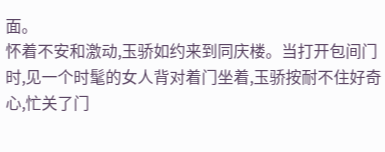面。
怀着不安和激动,玉骄如约来到同庆楼。当打开包间门时,见一个时髦的女人背对着门坐着,玉骄按耐不住好奇心,忙关了门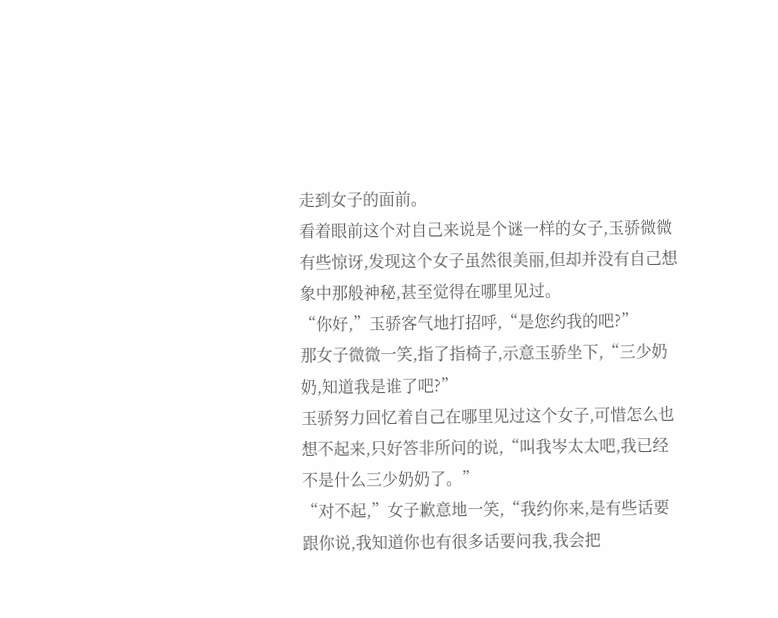走到女子的面前。
看着眼前这个对自己来说是个谜一样的女子,玉骄微微有些惊讶,发现这个女子虽然很美丽,但却并没有自己想象中那般神秘,甚至觉得在哪里见过。
“你好,”玉骄客气地打招呼,“是您约我的吧?”
那女子微微一笑,指了指椅子,示意玉骄坐下,“三少奶奶,知道我是谁了吧?”
玉骄努力回忆着自己在哪里见过这个女子,可惜怎么也想不起来,只好答非所问的说,“叫我岑太太吧,我已经不是什么三少奶奶了。”
“对不起,”女子歉意地一笑,“我约你来,是有些话要跟你说,我知道你也有很多话要问我,我会把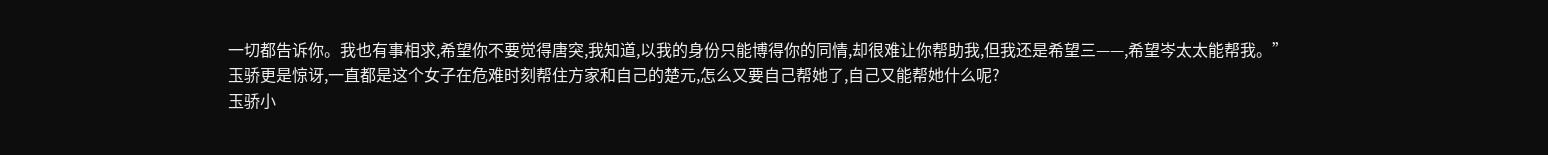一切都告诉你。我也有事相求,希望你不要觉得唐突,我知道,以我的身份只能博得你的同情,却很难让你帮助我,但我还是希望三——,希望岑太太能帮我。”
玉骄更是惊讶,一直都是这个女子在危难时刻帮住方家和自己的楚元,怎么又要自己帮她了,自己又能帮她什么呢?
玉骄小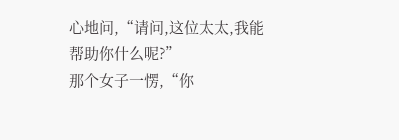心地问,“请问,这位太太,我能帮助你什么呢?”
那个女子一愣,“你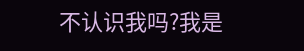不认识我吗?我是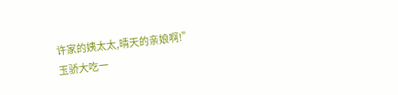许家的姨太太,晴天的亲娘啊!”
玉骄大吃一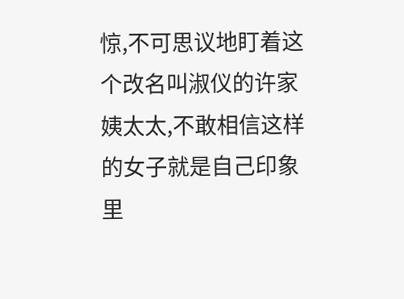惊,不可思议地盯着这个改名叫淑仪的许家姨太太,不敢相信这样的女子就是自己印象里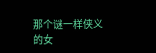那个谜一样侠义的女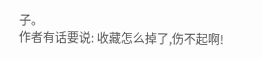子。
作者有话要说: 收藏怎么掉了,伤不起啊!